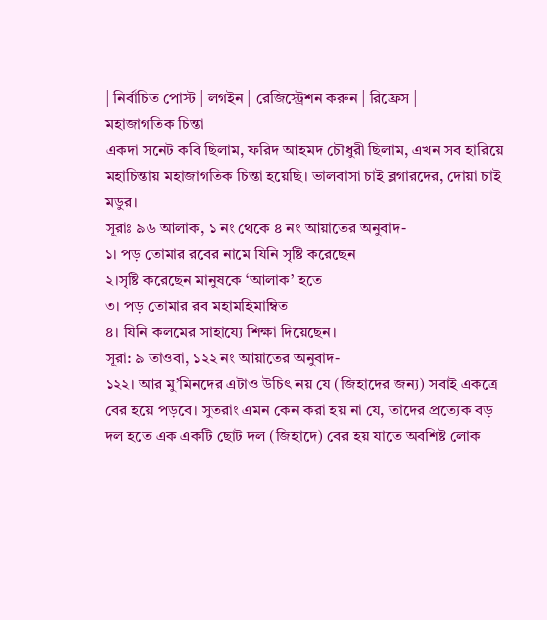| নির্বাচিত পোস্ট | লগইন | রেজিস্ট্রেশন করুন | রিফ্রেস |
মহাজাগতিক চিন্তা
একদা সনেট কবি ছিলাম, ফরিদ আহমদ চৌধুরী ছিলাম, এখন সব হারিয়ে মহাচিন্তায় মহাজাগতিক চিন্তা হয়েছি। ভালবাসা চাই ব্লগারদের, দোয়া চাই মডুর।
সূরাঃ ৯৬ আলাক, ১ নং থেকে ৪ নং আয়াতের অনুবাদ-
১। পড় তোমার রবের নামে যিনি সৃষ্টি করেছেন
২।সৃষ্টি করেছেন মানুষকে ‘আলাক’ হতে
৩। পড় তোমার রব মহামহিমাম্বিত
৪। যিনি কলমের সাহায্যে শিক্ষা দিয়েছেন।
সূরা: ৯ তাওবা, ১২২ নং আয়াতের অনুবাদ-
১২২। আর মু’মিনদের এটাও উচিৎ নয় যে (জিহাদের জন্য) সবাই একত্রে বের হয়ে পড়বে। সুতরাং এমন কেন করা হয় না যে, তাদের প্রত্যেক বড় দল হতে এক একটি ছোট দল (জিহাদে) বের হয় যাতে অবশিষ্ট লোক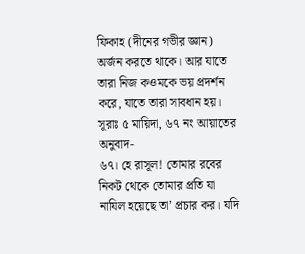ফিকাহ (দীনের গভীর জ্ঞান) অর্জন করতে থাকে। আর যাতে তারা নিজ কওমকে ভয় প্রদর্শন করে, যাতে তারা সাবধান হয়।
সূরাঃ ৫ মায়িদা, ৬৭ নং আয়াতের অনুবাদ-
৬৭। হে রাসূল! তোমার রবের নিকট থেকে তোমার প্রতি যা নাযিল হয়েছে তা’ প্রচার কর। যদি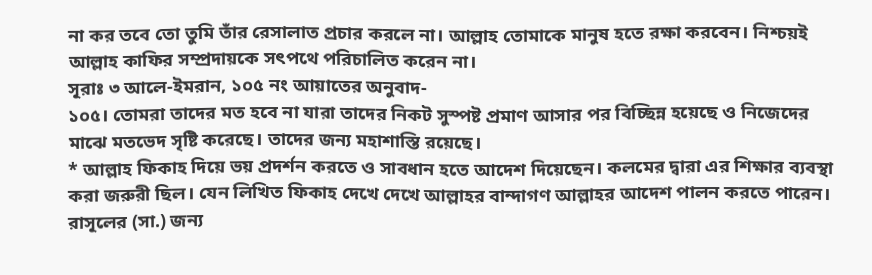না কর তবে তো তুমি তাঁর রেসালাত প্রচার করলে না। আল্লাহ তোমাকে মানুষ হতে রক্ষা করবেন। নিশ্চয়ই আল্লাহ কাফির সম্প্রদায়কে সৎপথে পরিচালিত করেন না।
সূরাঃ ৩ আলে-ইমরান, ১০৫ নং আয়াতের অনুবাদ-
১০৫। তোমরা তাদের মত হবে না যারা তাদের নিকট সুস্পষ্ট প্রমাণ আসার পর বিচ্ছিন্ন হয়েছে ও নিজেদের মাঝে মতভেদ সৃষ্টি করেছে। তাদের জন্য মহাশাস্তি রয়েছে।
* আল্লাহ ফিকাহ দিয়ে ভয় প্রদর্শন করতে ও সাবধান হতে আদেশ দিয়েছেন। কলমের দ্বারা এর শিক্ষার ব্যবস্থা করা জরুরী ছিল। যেন লিখিত ফিকাহ দেখে দেখে আল্লাহর বান্দাগণ আল্লাহর আদেশ পালন করতে পারেন। রাসূলের (সা.) জন্য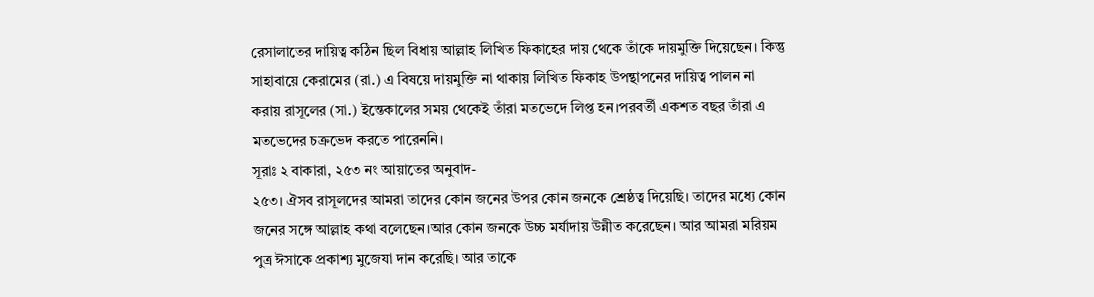রেসালাতের দায়িত্ব কঠিন ছিল বিধায় আল্লাহ লিখিত ফিকাহের দায় থেকে তাঁকে দায়মুক্তি দিয়েছেন। কিন্তু সাহাবায়ে কেরামের (রা.) এ বিষয়ে দায়মুক্তি না থাকায় লিখিত ফিকাহ উপন্থাপনের দায়িত্ব পালন না করায় রাসূলের (সা.) ইন্তেকালের সময় থেকেই তাঁরা মতভেদে লিপ্ত হন।পরবর্তী একশত বছর তাঁরা এ মতভেদের চক্রভেদ করতে পারেননি।
সূরাঃ ২ বাকারা, ২৫৩ নং আয়াতের অনুবাদ-
২৫৩। ঐসব রাসূলদের আমরা তাদের কোন জনের উপর কোন জনকে শ্রেষ্ঠত্ব দিয়েছি। তাদের মধ্যে কোন জনের সঙ্গে আল্লাহ কথা বলেছেন।আর কোন জনকে উচ্চ মর্যাদায় উন্নীত করেছেন। আর আমরা মরিয়ম পুত্র ঈসাকে প্রকাশ্য মুজেযা দান করেছি। আর তাকে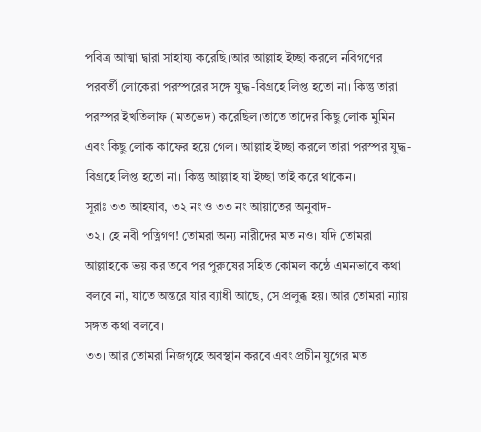পবিত্র আত্মা দ্বারা সাহায্য করেছি।আর আল্লাহ ইচ্ছা করলে নবিগণের পরবর্তী লোকেরা পরস্পরের সঙ্গে যুদ্ধ-বিগ্রহে লিপ্ত হতো না। কিন্তু তারা পরস্পর ইখতিলাফ (মতভেদ) করেছিল।তাতে তাদের কিছু লোক মুমিন এবং কিছু লোক কাফের হয়ে গেল। আল্লাহ ইচ্ছা করলে তারা পরস্পর যুদ্ধ-বিগ্রহে লিপ্ত হতো না। কিন্তু আল্লাহ যা ইচ্ছা তাই করে থাকেন।
সূরাঃ ৩৩ আহযাব, ৩২ নং ও ৩৩ নং আয়াতের অনুবাদ-
৩২। হে নবী পত্নিগণ! তোমরা অন্য নারীদের মত নও। যদি তোমরা আল্লাহকে ভয় কর তবে পর পুরুষের সহিত কোমল কন্ঠে এমনভাবে কথা বলবে না, যাতে অন্তরে যার ব্যাধী আছে, সে প্রলুব্ধ হয়। আর তোমরা ন্যায় সঙ্গত কথা বলবে।
৩৩। আর তোমরা নিজগৃহে অবস্থান করবে এবং প্রচীন যুগের মত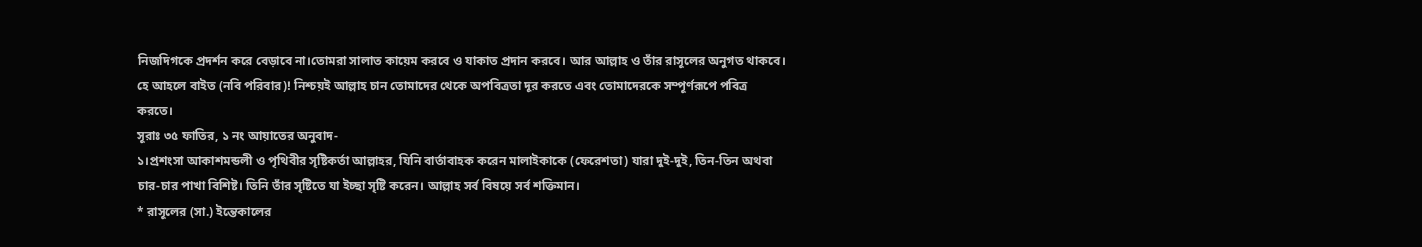নিজদিগকে প্রদর্শন করে বেড়াবে না।তোমরা সালাত কায়েম করবে ও যাকাত প্রদান করবে। আর আল্লাহ ও তাঁর রাসূলের অনুগত থাকবে। হে আহলে বাইত (নবি পরিবার)! নিশ্চয়ই আল্লাহ চান তোমাদের থেকে অপবিত্রতা দূর করতে এবং তোমাদেরকে সম্পূর্ণরূপে পবিত্র করতে।
সূরাঃ ৩৫ ফাতির, ১ নং আয়াতের অনুবাদ-
১।প্রশংসা আকাশমন্ডলী ও পৃথিবীর সৃষ্টিকর্তা আল্লাহর, যিনি বার্তাবাহক করেন মালাইকাকে (ফেরেশতা) যারা দুই-দুই, তিন-তিন অথবা চার-চার পাখা বিশিষ্ট। তিনি তাঁর সৃষ্টিতে যা ইচ্ছা সৃষ্টি করেন। আল্লাহ সর্ব বিষয়ে সর্ব শক্তিমান।
* রাসূলের (সা.) ইন্তেকালের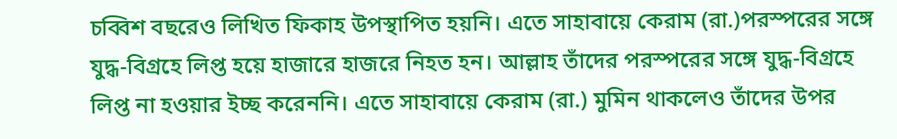চব্বিশ বছরেও লিখিত ফিকাহ উপস্থাপিত হয়নি। এতে সাহাবায়ে কেরাম (রা.)পরস্পরের সঙ্গে যুদ্ধ-বিগ্রহে লিপ্ত হয়ে হাজারে হাজরে নিহত হন। আল্লাহ তাঁদের পরস্পরের সঙ্গে যুদ্ধ-বিগ্রহে লিপ্ত না হওয়ার ইচ্ছ করেননি। এতে সাহাবায়ে কেরাম (রা.) মুমিন থাকলেও তাঁদের উপর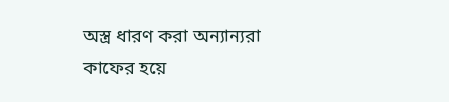অস্ত্র ধারণ করা অন্যান্যরা কাফের হয়ে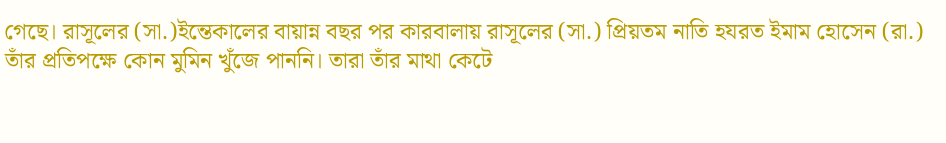গেছে। রাসূলের (সা.)ইন্তেকালের বায়ান্ন বছর পর কারবালায় রাসূলের (সা.) প্রিয়তম নাতি হযরত ইমাম হোসেন (রা.) তাঁর প্রতিপক্ষে কোন মুমিন খুঁজে পাননি। তারা তাঁর মাথা কেটে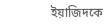ইয়াজিদকে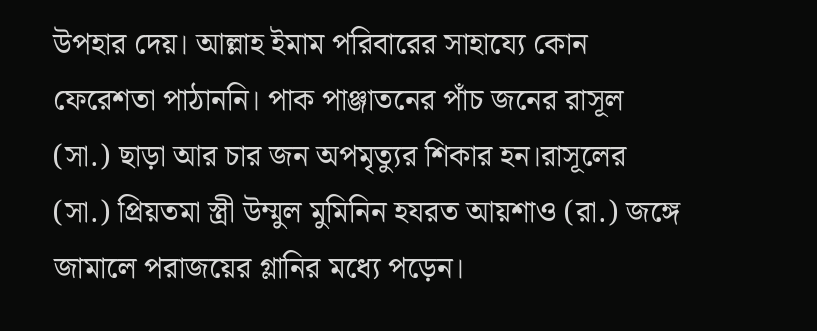উপহার দেয়। আল্লাহ ইমাম পরিবারের সাহায্যে কোন ফেরেশতা পাঠাননি। পাক পাঞ্জাতনের পাঁচ জনের রাসূল (সা.) ছাড়া আর চার জন অপমৃত্যুর শিকার হন।রাসূলের (সা.) প্রিয়তমা স্ত্রী উম্মুল মুমিনিন হযরত আয়শাও (রা.) জঙ্গে জামালে পরাজয়ের গ্লানির মধ্যে পড়েন।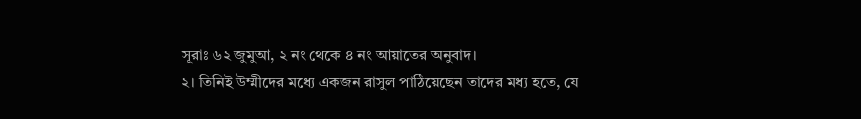সূরাঃ ৬২ জুমুআ, ২ নং থেকে ৪ নং আয়াতের অনুবাদ।
২। তিনিই উম্মীদের মধ্যে একজন রাসুল পাঠিয়েছেন তাদের মধ্য হতে, যে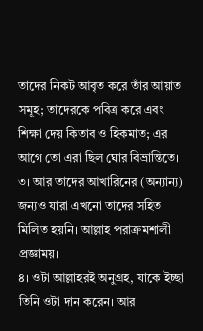তাদের নিকট আবৃত করে তাঁর আয়াত সমূহ; তাদেরকে পবিত্র করে এবং শিক্ষা দেয় কিতাব ও হিকমাত; এর আগে তো এরা ছিল ঘোর বিভ্রান্তিতে।
৩। আর তাদের আখারিনের (অন্যান্য) জন্যও যারা এখনো তাদের সহিত মিলিত হয়নি। আল্লাহ পরাক্রমশালী প্রজ্ঞাময়।
৪। ওটা আল্লাহরই অনুগ্রহ, যাকে ইচ্ছা তিনি ওটা দান করেন। আর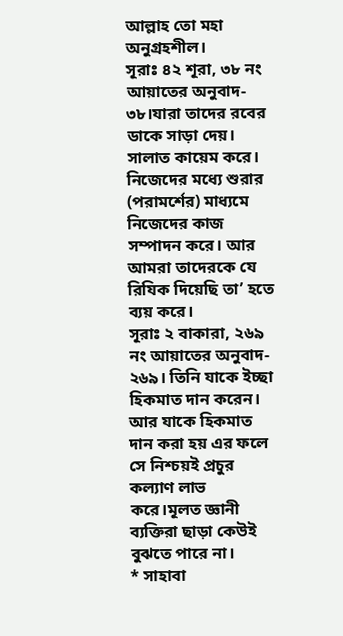আল্লাহ তো মহা অনুগ্রহশীল।
সূরাঃ ৪২ শূরা, ৩৮ নং আয়াতের অনুবাদ-
৩৮।যারা তাদের রবের ডাকে সাড়া দেয়। সালাত কায়েম করে। নিজেদের মধ্যে শুরার (পরামর্শের) মাধ্যমে নিজেদের কাজ সম্পাদন করে। আর আমরা তাদেরকে যে রিযিক দিয়েছি তা’ হতে ব্যয় করে।
সূরাঃ ২ বাকারা, ২৬৯ নং আয়াতের অনুবাদ-
২৬৯। তিনি যাকে ইচ্ছা হিকমাত দান করেন। আর যাকে হিকমাত দান করা হয় এর ফলে সে নিশ্চয়ই প্রচুর কল্যাণ লাভ করে।মূলত জ্ঞানী ব্যক্তিরা ছাড়া কেউই বুঝতে পারে না।
* সাহাবা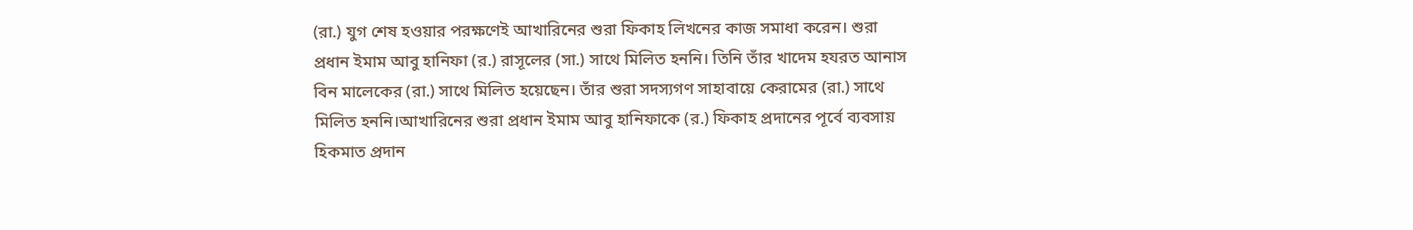(রা.) যুগ শেষ হওয়ার পরক্ষণেই আখারিনের শুরা ফিকাহ লিখনের কাজ সমাধা করেন। শুরা প্রধান ইমাম আবু হানিফা (র.) রাসূলের (সা.) সাথে মিলিত হননি। তিনি তাঁর খাদেম হযরত আনাস বিন মালেকের (রা.) সাথে মিলিত হয়েছেন। তাঁর শুরা সদস্যগণ সাহাবায়ে কেরামের (রা.) সাথে মিলিত হননি।আখারিনের শুরা প্রধান ইমাম আবু হানিফাকে (র.) ফিকাহ প্রদানের পূর্বে ব্যবসায় হিকমাত প্রদান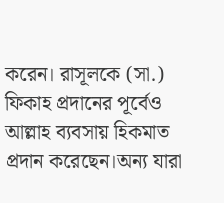করেন। রাসূলকে (সা.) ফিকাহ প্রদানের পূর্বেও আল্লাহ ব্যবসায় হিকমাত প্রদান করেছেন।অন্য যারা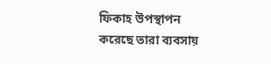ফিকাহ উপস্থাপন করেছে তারা ব্যবসায়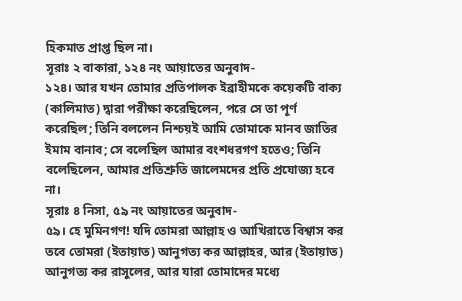হিকমাত প্রাপ্ত ছিল না।
সূরাঃ ২ বাকারা, ১২৪ নং আয়াতের অনুবাদ-
১২৪। আর যখন তোমার প্রতিপালক ইব্রাহীমকে কয়েকটি বাক্য (কালিমাত) দ্বারা পরীক্ষা করেছিলেন, পরে সে তা পূর্ণ করেছিল; তিনি বললেন নিশ্চয়ই আমি তোমাকে মানব জাতির ইমাম বানাব; সে বলেছিল আমার বংশধরগণ হতেও; তিনি বলেছিলেন, আমার প্রতিশ্রুতি জালেমদের প্রতি প্রযোজ্য হবে না।
সূরাঃ ৪ নিসা, ৫৯ নং আয়াতের অনুবাদ-
৫৯। হে মুমিনগণ! যদি তোমরা আল্লাহ ও আখিরাতে বিশ্বাস কর তবে তোমরা (ইতায়াত) আনুগত্য কর আল্লাহর, আর (ইতায়াত) আনুগত্য কর রাসুলের, আর যারা তোমাদের মধ্যে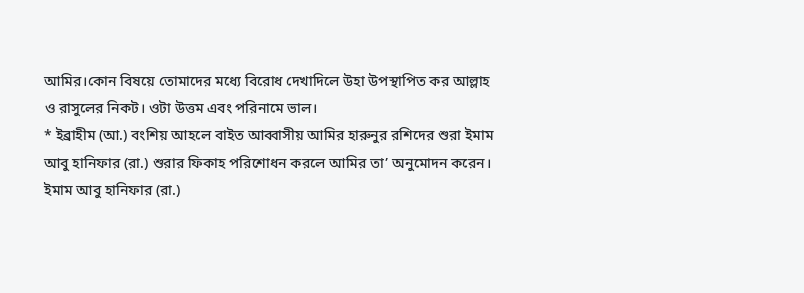আমির।কোন বিষয়ে তোমাদের মধ্যে বিরোধ দেখাদিলে উহা উপস্থাপিত কর আল্লাহ ও রাসুলের নিকট। ওটা উত্তম এবং পরিনামে ভাল।
* ইব্রাহীম (আ.) বংশিয় আহলে বাইত আব্বাসীয় আমির হারুনুর রশিদের শুরা ইমাম আবু হানিফার (রা.) শুরার ফিকাহ পরিশোধন করলে আমির তা’ অনুমোদন করেন। ইমাম আবু হানিফার (রা.)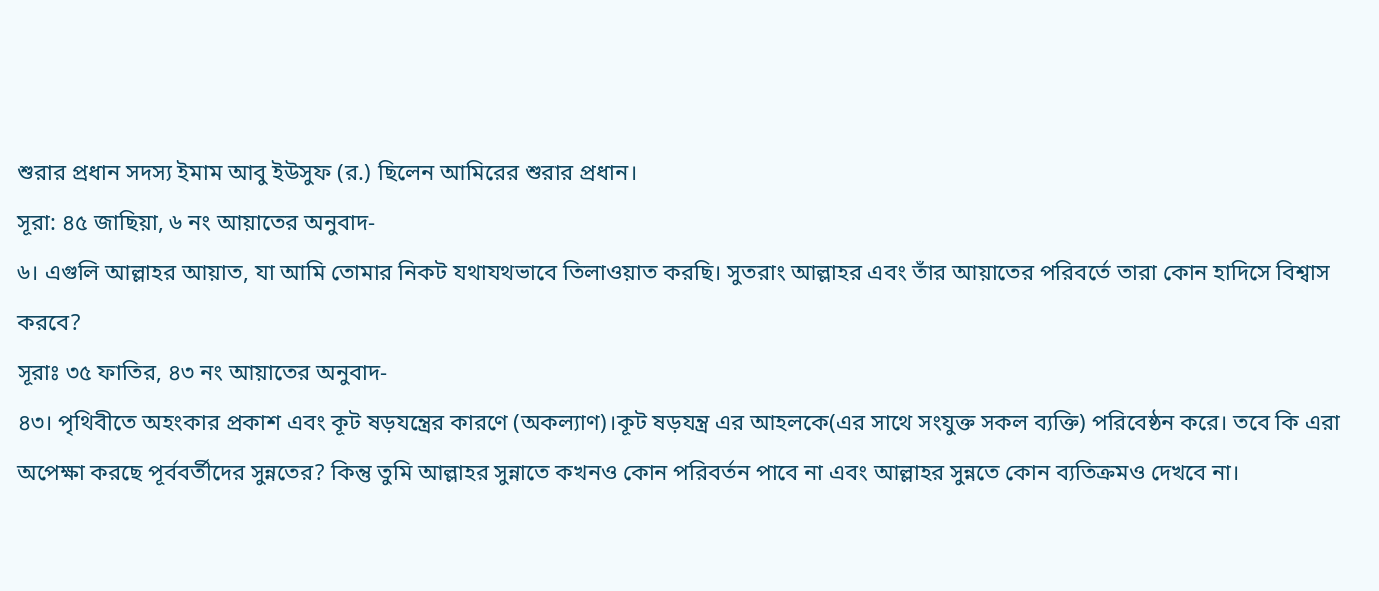শুরার প্রধান সদস্য ইমাম আবু ইউসুফ (র.) ছিলেন আমিরের শুরার প্রধান।
সূরা: ৪৫ জাছিয়া, ৬ নং আয়াতের অনুবাদ-
৬। এগুলি আল্লাহর আয়াত, যা আমি তোমার নিকট যথাযথভাবে তিলাওয়াত করছি। সুতরাং আল্লাহর এবং তাঁর আয়াতের পরিবর্তে তারা কোন হাদিসে বিশ্বাস করবে?
সূরাঃ ৩৫ ফাতির, ৪৩ নং আয়াতের অনুবাদ-
৪৩। পৃথিবীতে অহংকার প্রকাশ এবং কূট ষড়যন্ত্রের কারণে (অকল্যাণ)।কূট ষড়যন্ত্র এর আহলকে(এর সাথে সংযুক্ত সকল ব্যক্তি) পরিবেষ্ঠন করে। তবে কি এরা অপেক্ষা করছে পূর্ববর্তীদের সুন্নতের? কিন্তু তুমি আল্লাহর সুন্নাতে কখনও কোন পরিবর্তন পাবে না এবং আল্লাহর সুন্নতে কোন ব্যতিক্রমও দেখবে না।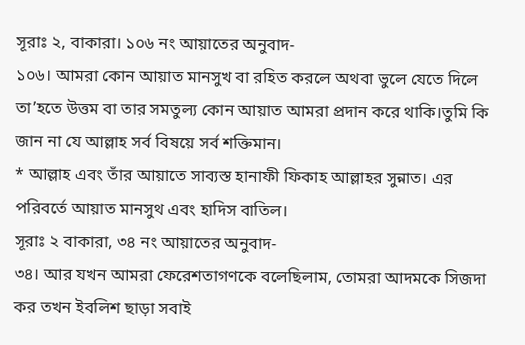সূরাঃ ২, বাকারা। ১০৬ নং আয়াতের অনুবাদ-
১০৬। আমরা কোন আয়াত মানসুখ বা রহিত করলে অথবা ভুলে যেতে দিলে তা’হতে উত্তম বা তার সমতুল্য কোন আয়াত আমরা প্রদান করে থাকি।তুমি কি জান না যে আল্লাহ সর্ব বিষয়ে সর্ব শক্তিমান।
* আল্লাহ এবং তাঁর আয়াতে সাব্যস্ত হানাফী ফিকাহ আল্লাহর সুন্নাত। এর পরিবর্তে আয়াত মানসুথ এবং হাদিস বাতিল।
সূরাঃ ২ বাকারা, ৩৪ নং আয়াতের অনুবাদ-
৩৪। আর যখন আমরা ফেরেশতাগণকে বলেছিলাম, তোমরা আদমকে সিজদা কর তখন ইবলিশ ছাড়া সবাই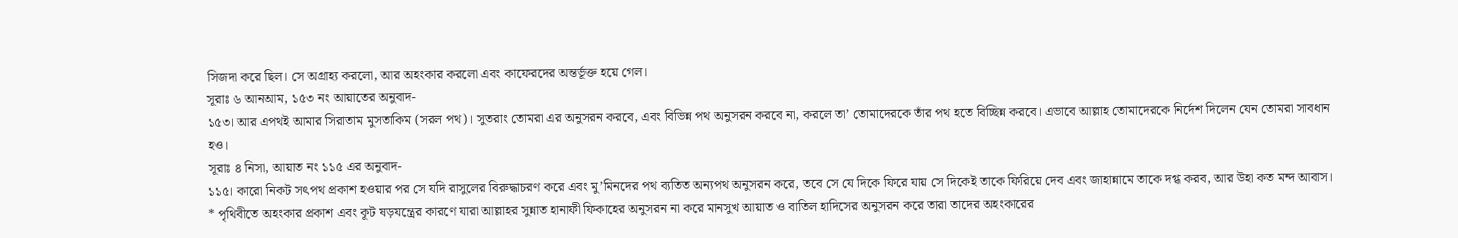সিজদা করে ছিল। সে অগ্রাহ্য করলো, আর অহংকার করলো এবং কাফেরদের অন্তর্ভূক্ত হয়ে গেল।
সূরাঃ ৬ আনআম, ১৫৩ নং আয়াতের অনুবাদ-
১৫৩। আর এপথই আমার সিরাতাম মুসতাকিম (সরল পথ)। সুতরাং তোমরা এর অনুসরন করবে, এবং বিভিন্ন পথ অনুসরন করবে না, করলে তা’ তোমাদেরকে তাঁর পথ হতে বিচ্ছিন্ন করবে। এভাবে আল্লাহ তোমাদেরকে নির্দেশ দিলেন যেন তোমরা সাবধান হও।
সূরাঃ ৪ নিসা, আয়াত নং ১১৫ এর অনুবাদ-
১১৫। কারো নিকট সৎপথ প্রকাশ হওয়ার পর সে যদি রাসুলের বিরুদ্ধাচরণ করে এবং মু’মিনদের পথ ব্যতিত অন্যপথ অনুসরন করে, তবে সে যে দিকে ফিরে যায় সে দিকেই তাকে ফিরিয়ে দেব এবং জাহান্নামে তাকে দগ্ধ করব, আর উহা কত মন্দ আবাস।
* পৃথিবীতে অহংকার প্রকাশ এবং কূট ষড়যন্ত্রের কারণে যারা আল্লাহর সুন্নাত হানাফী ফিকাহের অনুসরন না করে মানসুখ আয়াত ও বাতিল হাদিসের অনুসরন করে তারা তাদের অহংকারের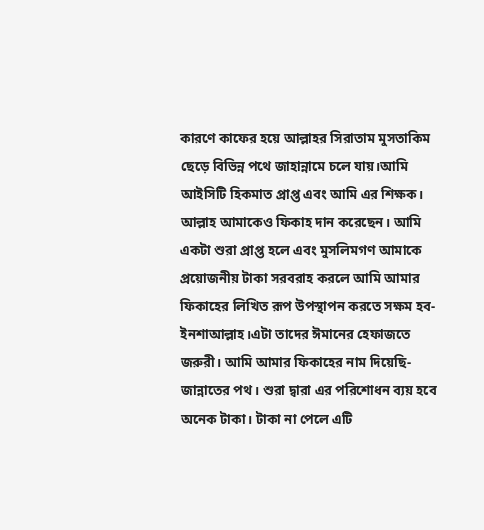কারণে কাফের হয়ে আল্লাহর সিরাতাম মুসতাকিম ছেড়ে বিভিন্ন পথে জাহান্নামে চলে যায়।আমি আইসিটি হিকমাত প্রাপ্ত এবং আমি এর শিক্ষক। আল্লাহ আমাকেও ফিকাহ দান করেছেন। আমি একটা শুরা প্রাপ্ত হলে এবং মুসলিমগণ আমাকে প্রয়োজনীয় টাকা সরবরাহ করলে আমি আমার ফিকাহের লিখিত রূপ উপস্থাপন করতে সক্ষম হব- ইনশাআল্লাহ।এটা তাদের ঈমানের হেফাজতে জরুরী। আমি আমার ফিকাহের নাম দিয়েছি- জান্নাতের পথ। শুরা দ্বারা এর পরিশোধন ব্যয় হবে অনেক টাকা। টাকা না পেলে এটি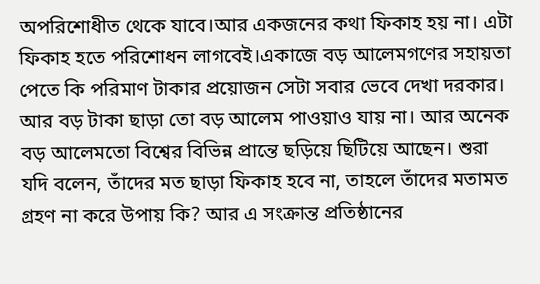অপরিশোধীত থেকে যাবে।আর একজনের কথা ফিকাহ হয় না। এটা ফিকাহ হতে পরিশোধন লাগবেই।একাজে বড় আলেমগণের সহায়তা পেতে কি পরিমাণ টাকার প্রয়োজন সেটা সবার ভেবে দেখা দরকার। আর বড় টাকা ছাড়া তো বড় আলেম পাওয়াও যায় না। আর অনেক বড় আলেমতো বিশ্বের বিভিন্ন প্রান্তে ছড়িয়ে ছিটিয়ে আছেন। শুরা যদি বলেন, তাঁদের মত ছাড়া ফিকাহ হবে না, তাহলে তাঁদের মতামত গ্রহণ না করে উপায় কি? আর এ সংক্রান্ত প্রতিষ্ঠানের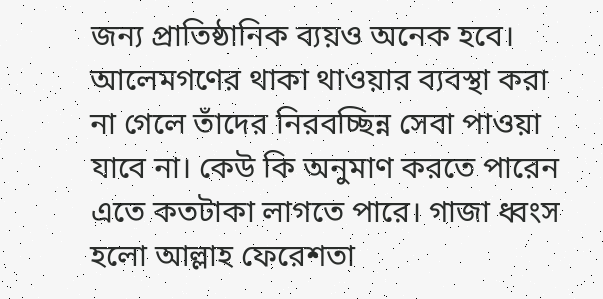জন্য প্রাতিষ্ঠানিক ব্যয়ও অনেক হবে। আলেমগণের থাকা থাওয়ার ব্যবস্থা করা না গেলে তাঁদের নিরবচ্ছিন্ন সেবা পাওয়া যাবে না। কেউ কি অনুমাণ করতে পারেন এতে কতটাকা লাগতে পারে। গাজা ধ্বংস হলো আল্লাহ ফেরেশতা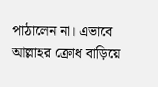পাঠালেন না। এভাবে আল্লাহর ক্রোধ বাড়িয়ে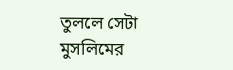তুললে সেটা মুসলিমের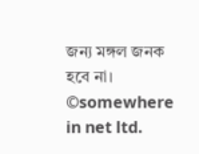জন্য মঙ্গল জনক হবে না।
©somewhere in net ltd.